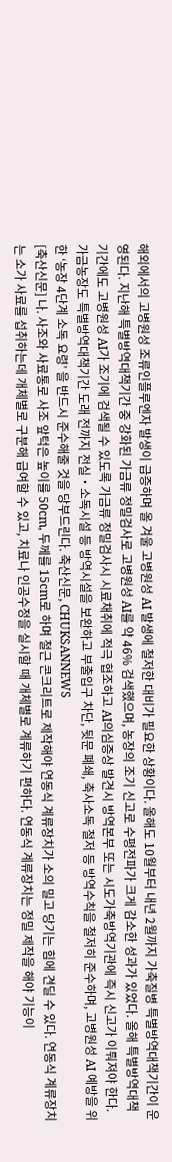해외에서의 고병원성 조류인플루엔자 발생이 급증하며 올 겨울 고병원성 AI 발생에 철저한 대비가 필요한 상황이다. 올해도 10월부터 내년 2월까지 가축질병 특별방역대책기간이 운영된다. 지난해 특별방역대책기간 중 강화된 가금류 정밀검사로 고병원성 AI를 약 46% 검색했으며, 농장의 조기 신고로 수평전파가 크게 감소한 성과가 있었다. 올해 특별방역대책기간에도 고병원성 AI가 조기에 검색될 수 있도록 가금류 정밀검사시 시료채취에 적극 협조하고 AI의심증상 발견시 방역본부 또는 시도가축방역기관에 즉시 신고가 이뤄져야 한다. 가금농장도 특별방역대책기간 도래 전까지 전실‧소독시설 등 방역시설을 보완하고 부출입구 차단, 뒷문 폐쇄, 축사소독 철저 등 방역수칙을 철저히 준수하며, 고병원성 AI 예방을 위한 ‘농장 4단계 소독 요령’ 을 반드시 준수해줄 것을 당부드린다. 축산신문, CHUKSANNEWS
[축산신문] 나. 사조와 사료통로 사조 앞턱은 높이를 50cm, 두께를 15cm로 하며 철근 콘크리트로 제작해야 연동식 계류장치가 소의 밀고 당기는 힘에 견딜 수 있다. 연동식 계류장치는 소가 사료를 섭취하는데 개체별로 구분해 급여할 수 있고, 치료나 인공수정을 실시할 때 개체별로 계류하기 편하다. 연동식 계류장치는 정밀 제작을 해야 기능이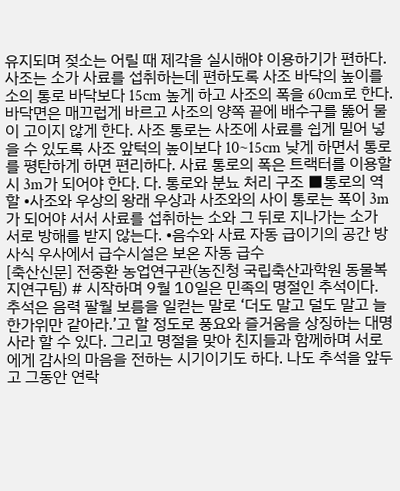유지되며 젖소는 어릴 때 제각을 실시해야 이용하기가 편하다. 사조는 소가 사료를 섭취하는데 편하도록 사조 바닥의 높이를 소의 통로 바닥보다 15cm 높게 하고 사조의 폭을 60cm로 한다. 바닥면은 매끄럽게 바르고 사조의 양쪽 끝에 배수구를 뚫어 물이 고이지 않게 한다. 사조 통로는 사조에 사료를 쉽게 밀어 넣을 수 있도록 사조 앞턱의 높이보다 10~15cm 낮게 하면서 통로를 평탄하게 하면 편리하다. 사료 통로의 폭은 트랙터를 이용할 시 3m가 되어야 한다. 다. 통로와 분뇨 처리 구조 ■통로의 역할 •사조와 우상의 왕래 우상과 사조와의 사이 통로는 폭이 3m가 되어야 서서 사료를 섭취하는 소와 그 뒤로 지나가는 소가 서로 방해를 받지 않는다. •음수와 사료 자동 급이기의 공간 방사식 우사에서 급수시설은 보온 자동 급수
[축산신문] 전중환 농업연구관(농진청 국립축산과학원 동물복지연구팀) # 시작하며 9월 10일은 민족의 명절인 추석이다. 추석은 음력 팔월 보름을 일컫는 말로 ‘더도 말고 덜도 말고 늘 한가위만 같아라.’고 할 정도로 풍요와 즐거움을 상징하는 대명사라 할 수 있다. 그리고 명절을 맞아 친지들과 함께하며 서로에게 감사의 마음을 전하는 시기이기도 하다. 나도 추석을 앞두고 그동안 연락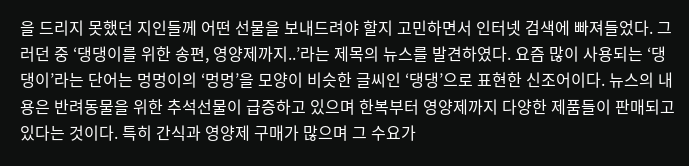을 드리지 못했던 지인들께 어떤 선물을 보내드려야 할지 고민하면서 인터넷 검색에 빠져들었다. 그러던 중 ‘댕댕이를 위한 송편, 영양제까지..’라는 제목의 뉴스를 발견하였다. 요즘 많이 사용되는 ‘댕댕이’라는 단어는 멍멍이의 ‘멍멍’을 모양이 비슷한 글씨인 ‘댕댕’으로 표현한 신조어이다. 뉴스의 내용은 반려동물을 위한 추석선물이 급증하고 있으며 한복부터 영양제까지 다양한 제품들이 판매되고 있다는 것이다. 특히 간식과 영양제 구매가 많으며 그 수요가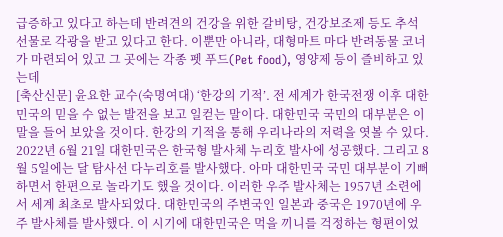급증하고 있다고 하는데 반려견의 건강을 위한 갈비탕, 건강보조제 등도 추석선물로 각광을 받고 있다고 한다. 이뿐만 아니라, 대형마트 마다 반려동물 코너가 마련되어 있고 그 곳에는 각종 펫 푸드(Pet food), 영양제 등이 즐비하고 있는데
[축산신문] 윤요한 교수(숙명여대) ‘한강의 기적’. 전 세계가 한국전쟁 이후 대한민국의 믿을 수 없는 발전을 보고 일컫는 말이다. 대한민국 국민의 대부분은 이 말을 들어 보았을 것이다. 한강의 기적을 통해 우리나라의 저력을 엿볼 수 있다. 2022년 6월 21일 대한민국은 한국형 발사체 누리호 발사에 성공했다. 그리고 8월 5일에는 달 탐사선 다누리호를 발사했다. 아마 대한민국 국민 대부분이 기뻐하면서 한편으로 놀라기도 했을 것이다. 이러한 우주 발사체는 1957년 소련에서 세계 최초로 발사되었다. 대한민국의 주변국인 일본과 중국은 1970년에 우주 발사체를 발사했다. 이 시기에 대한민국은 먹을 끼니를 걱정하는 형편이었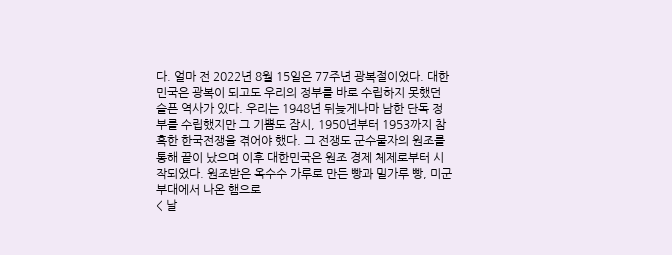다. 얼마 전 2022년 8월 15일은 77주년 광복절이었다. 대한민국은 광복이 되고도 우리의 정부를 바로 수립하지 못했던 슬픈 역사가 있다. 우리는 1948년 뒤늦게나마 남한 단독 정부를 수립했지만 그 기쁨도 잠시, 1950년부터 1953까지 참혹한 한국전쟁을 겪어야 했다. 그 전쟁도 군수물자의 원조를 통해 끝이 났으며 이후 대한민국은 원조 경제 체제로부터 시작되었다. 원조받은 옥수수 가루로 만든 빵과 밀가루 빵, 미군부대에서 나온 햄으로
< 날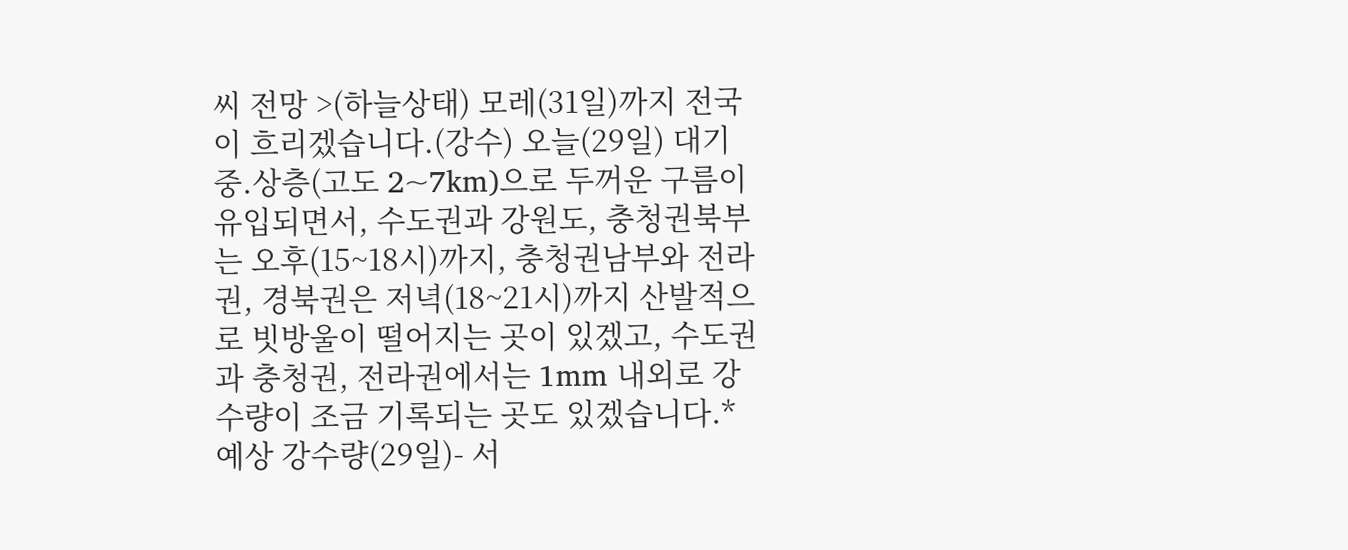씨 전망 >(하늘상태) 모레(31일)까지 전국이 흐리겠습니다.(강수) 오늘(29일) 대기 중.상층(고도 2~7km)으로 두꺼운 구름이 유입되면서, 수도권과 강원도, 충청권북부는 오후(15~18시)까지, 충청권남부와 전라권, 경북권은 저녁(18~21시)까지 산발적으로 빗방울이 떨어지는 곳이 있겠고, 수도권과 충청권, 전라권에서는 1mm 내외로 강수량이 조금 기록되는 곳도 있겠습니다.* 예상 강수량(29일)- 서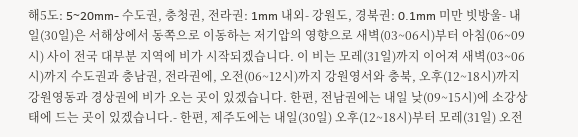해5도: 5~20mm- 수도권, 충청권, 전라권: 1mm 내외- 강원도, 경북권: 0.1mm 미만 빗방울- 내일(30일)은 서해상에서 동쪽으로 이동하는 저기압의 영향으로 새벽(03~06시)부터 아침(06~09시) 사이 전국 대부분 지역에 비가 시작되겠습니다. 이 비는 모레(31일)까지 이어져 새벽(03~06시)까지 수도권과 충남권, 전라권에, 오전(06~12시)까지 강원영서와 충북, 오후(12~18시)까지 강원영동과 경상권에 비가 오는 곳이 있겠습니다. 한편, 전남권에는 내일 낮(09~15시)에 소강상태에 드는 곳이 있겠습니다.- 한편, 제주도에는 내일(30일) 오후(12~18시)부터 모레(31일) 오전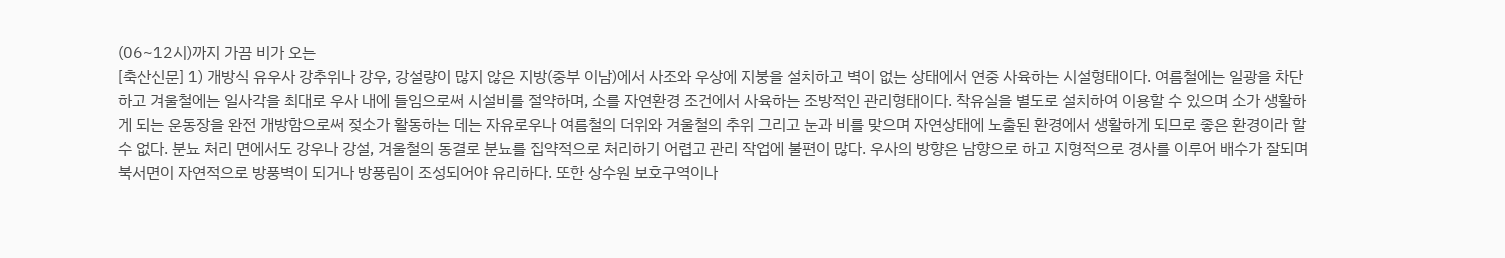(06~12시)까지 가끔 비가 오는
[축산신문] 1) 개방식 유우사 강추위나 강우, 강설량이 많지 않은 지방(중부 이남)에서 사조와 우상에 지붕을 설치하고 벽이 없는 상태에서 연중 사육하는 시설형태이다. 여름철에는 일광을 차단하고 겨울철에는 일사각을 최대로 우사 내에 들임으로써 시설비를 절약하며, 소를 자연환경 조건에서 사육하는 조방적인 관리형태이다. 착유실을 별도로 설치하여 이용할 수 있으며 소가 생활하게 되는 운동장을 완전 개방함으로써 젖소가 활동하는 데는 자유로우나 여름철의 더위와 겨울철의 추위 그리고 눈과 비를 맞으며 자연상태에 노출된 환경에서 생활하게 되므로 좋은 환경이라 할 수 없다. 분뇨 처리 면에서도 강우나 강설, 겨울철의 동결로 분뇨를 집약적으로 처리하기 어렵고 관리 작업에 불편이 많다. 우사의 방향은 남향으로 하고 지형적으로 경사를 이루어 배수가 잘되며 북서면이 자연적으로 방풍벽이 되거나 방풍림이 조성되어야 유리하다. 또한 상수원 보호구역이나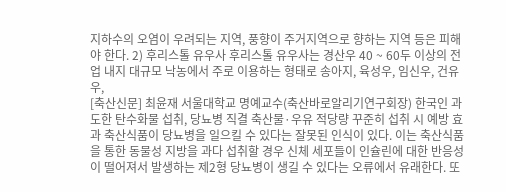지하수의 오염이 우려되는 지역, 풍향이 주거지역으로 향하는 지역 등은 피해야 한다. 2) 후리스톨 유우사 후리스톨 유우사는 경산우 40 ~ 60두 이상의 전업 내지 대규모 낙농에서 주로 이용하는 형태로 송아지, 육성우, 임신우, 건유우,
[축산신문] 최윤재 서울대학교 명예교수(축산바로알리기연구회장) 한국인 과도한 탄수화물 섭취, 당뇨병 직결 축산물·우유 적당량 꾸준히 섭취 시 예방 효과 축산식품이 당뇨병을 일으킬 수 있다는 잘못된 인식이 있다. 이는 축산식품을 통한 동물성 지방을 과다 섭취할 경우 신체 세포들이 인슐린에 대한 반응성이 떨어져서 발생하는 제2형 당뇨병이 생길 수 있다는 오류에서 유래한다. 또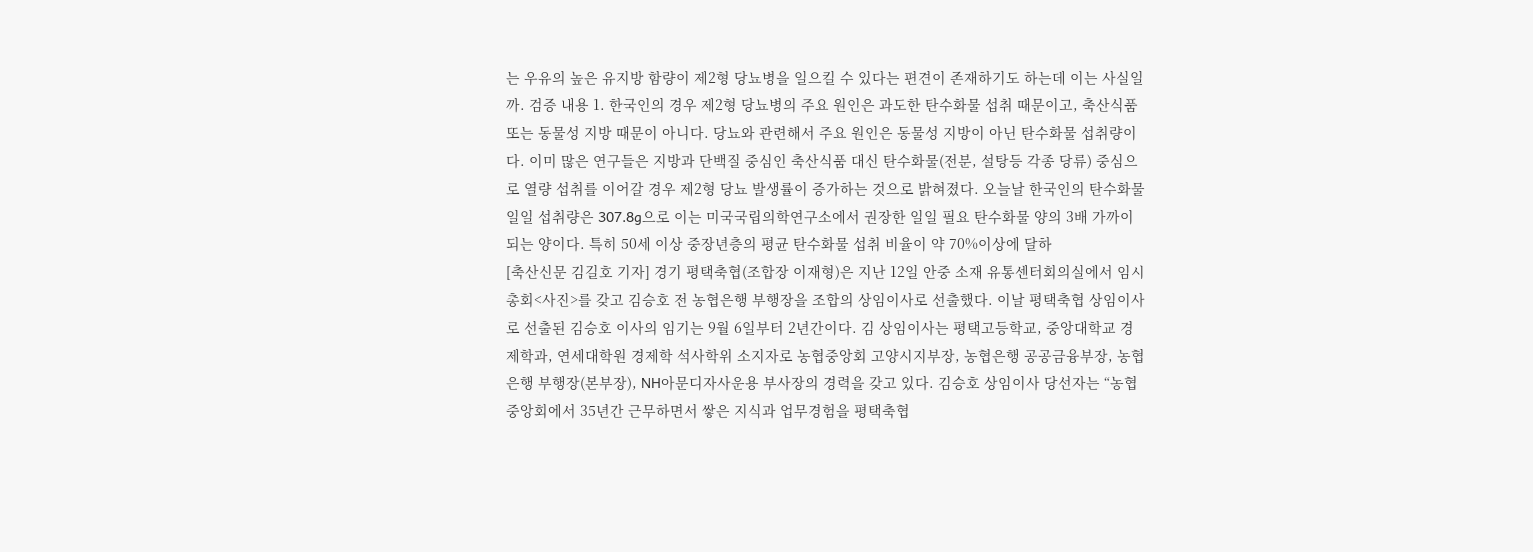는 우유의 높은 유지방 함량이 제2형 당뇨병을 일으킬 수 있다는 편견이 존재하기도 하는데 이는 사실일까. 검증 내용 1. 한국인의 경우 제2형 당뇨병의 주요 원인은 과도한 탄수화물 섭취 때문이고, 축산식품 또는 동물성 지방 때문이 아니다. 당뇨와 관련해서 주요 원인은 동물성 지방이 아닌 탄수화물 섭취량이다. 이미 많은 연구들은 지방과 단백질 중심인 축산식품 대신 탄수화물(전분, 설탕등 각종 당류) 중심으로 열량 섭취를 이어갈 경우 제2형 당뇨 발생률이 증가하는 것으로 밝혀졌다. 오늘날 한국인의 탄수화물 일일 섭취량은 307.8g으로 이는 미국국립의학연구소에서 권장한 일일 필요 탄수화물 양의 3배 가까이 되는 양이다. 특히 50세 이상 중장년층의 평균 탄수화물 섭취 비율이 약 70%이상에 달하
[축산신문 김길호 기자] 경기 평택축협(조합장 이재형)은 지난 12일 안중 소재 유통센터회의실에서 임시총회<사진>를 갖고 김승호 전 농협은행 부행장을 조합의 상임이사로 선출했다. 이날 평택축협 상임이사로 선출된 김승호 이사의 임기는 9월 6일부터 2년간이다. 김 상임이사는 평택고등학교, 중앙대학교 경제학과, 연세대학원 경제학 석사학위 소지자로 농협중앙회 고양시지부장, 농협은행 공공금융부장, 농협은행 부행장(본부장), NH아문디자사운용 부사장의 경력을 갖고 있다. 김승호 상임이사 당선자는 “농협중앙회에서 35년간 근무하면서 쌓은 지식과 업무경험을 평택축협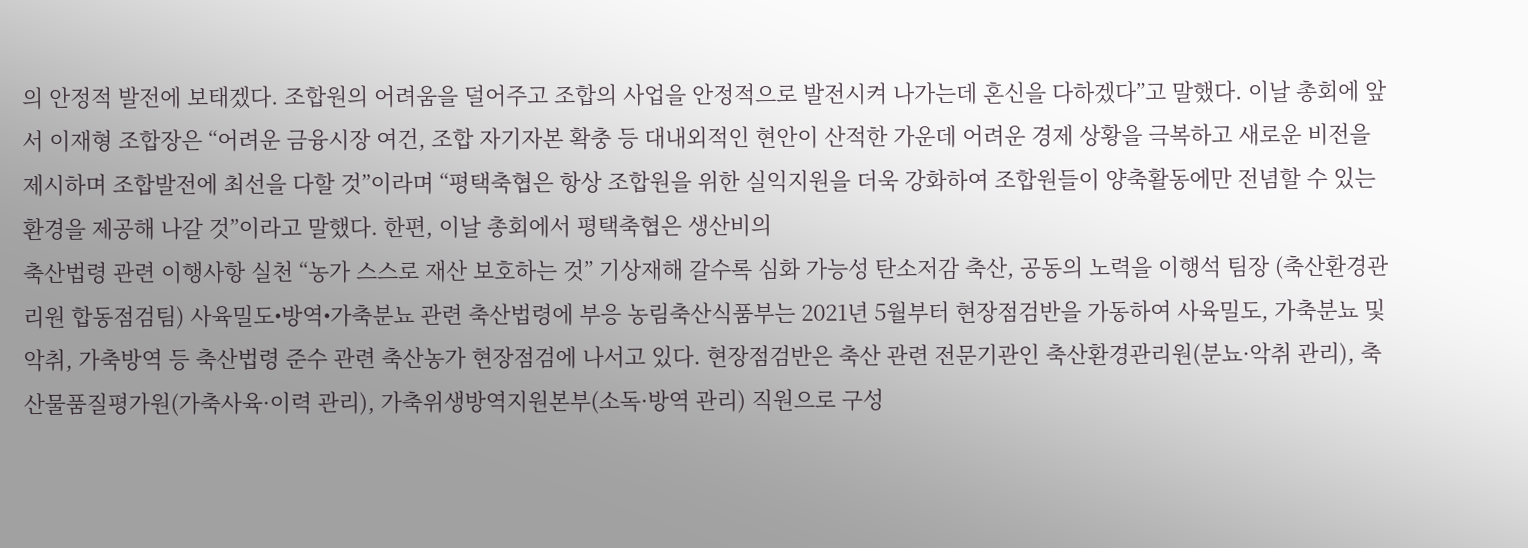의 안정적 발전에 보태겠다. 조합원의 어려움을 덜어주고 조합의 사업을 안정적으로 발전시켜 나가는데 혼신을 다하겠다”고 말했다. 이날 총회에 앞서 이재형 조합장은 “어려운 금융시장 여건, 조합 자기자본 확충 등 대내외적인 현안이 산적한 가운데 어려운 경제 상황을 극복하고 새로운 비전을 제시하며 조합발전에 최선을 다할 것”이라며 “평택축협은 항상 조합원을 위한 실익지원을 더욱 강화하여 조합원들이 양축활동에만 전념할 수 있는 환경을 제공해 나갈 것”이라고 말했다. 한편, 이날 총회에서 평택축협은 생산비의
축산법령 관련 이행사항 실천 “농가 스스로 재산 보호하는 것” 기상재해 갈수록 심화 가능성 탄소저감 축산, 공동의 노력을 이행석 팀장 (축산환경관리원 합동점검팀) 사육밀도•방역•가축분뇨 관련 축산법령에 부응 농림축산식품부는 2021년 5월부터 현장점검반을 가동하여 사육밀도, 가축분뇨 및 악취, 가축방역 등 축산법령 준수 관련 축산농가 현장점검에 나서고 있다. 현장점검반은 축산 관련 전문기관인 축산환경관리원(분뇨·악취 관리), 축산물품질평가원(가축사육·이력 관리), 가축위생방역지원본부(소독·방역 관리) 직원으로 구성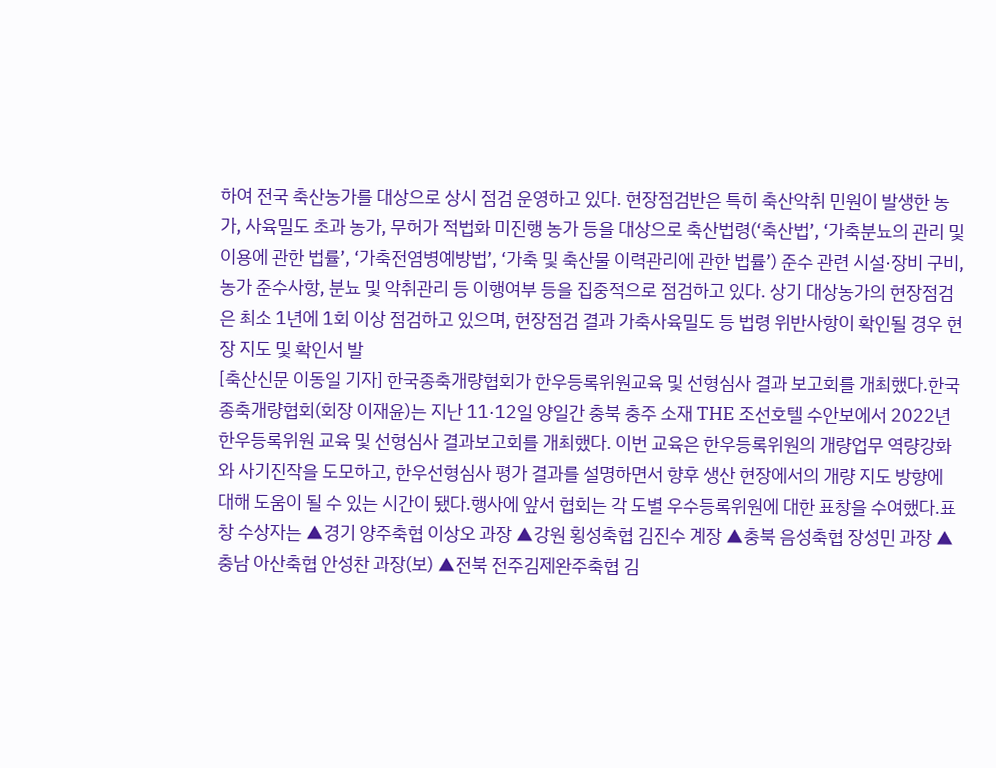하여 전국 축산농가를 대상으로 상시 점검 운영하고 있다. 현장점검반은 특히 축산악취 민원이 발생한 농가, 사육밀도 초과 농가, 무허가 적법화 미진행 농가 등을 대상으로 축산법령(‘축산법’, ‘가축분뇨의 관리 및 이용에 관한 법률’, ‘가축전염병예방법’, ‘가축 및 축산물 이력관리에 관한 법률’) 준수 관련 시설·장비 구비, 농가 준수사항, 분뇨 및 악취관리 등 이행여부 등을 집중적으로 점검하고 있다. 상기 대상농가의 현장점검은 최소 1년에 1회 이상 점검하고 있으며, 현장점검 결과 가축사육밀도 등 법령 위반사항이 확인될 경우 현장 지도 및 확인서 발
[축산신문 이동일 기자] 한국종축개량협회가 한우등록위원교육 및 선형심사 결과 보고회를 개최했다.한국종축개량협회(회장 이재윤)는 지난 11·12일 양일간 충북 충주 소재 THE 조선호텔 수안보에서 2022년 한우등록위원 교육 및 선형심사 결과보고회를 개최했다. 이번 교육은 한우등록위원의 개량업무 역량강화와 사기진작을 도모하고, 한우선형심사 평가 결과를 설명하면서 향후 생산 현장에서의 개량 지도 방향에 대해 도움이 될 수 있는 시간이 됐다.행사에 앞서 협회는 각 도별 우수등록위원에 대한 표창을 수여했다.표창 수상자는 ▲경기 양주축협 이상오 과장 ▲강원 횡성축협 김진수 계장 ▲충북 음성축협 장성민 과장 ▲충남 아산축협 안성찬 과장(보) ▲전북 전주김제완주축협 김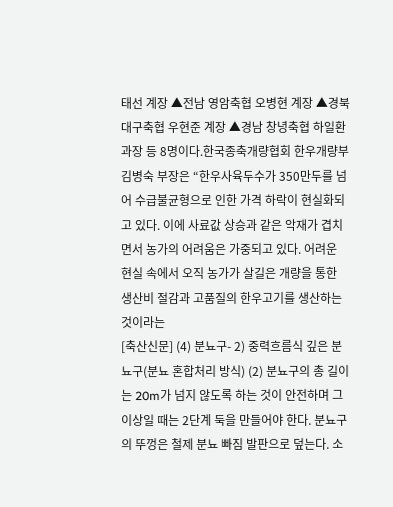태선 계장 ▲전남 영암축협 오병현 계장 ▲경북 대구축협 우현준 계장 ▲경남 창녕축협 하일환 과장 등 8명이다.한국종축개량협회 한우개량부 김병숙 부장은 “한우사육두수가 350만두를 넘어 수급불균형으로 인한 가격 하락이 현실화되고 있다. 이에 사료값 상승과 같은 악재가 겹치면서 농가의 어려움은 가중되고 있다. 어려운 현실 속에서 오직 농가가 살길은 개량을 통한 생산비 절감과 고품질의 한우고기를 생산하는 것이라는
[축산신문] (4) 분뇨구- 2) 중력흐름식 깊은 분뇨구(분뇨 혼합처리 방식) (2) 분뇨구의 총 길이는 20m가 넘지 않도록 하는 것이 안전하며 그 이상일 때는 2단계 둑을 만들어야 한다. 분뇨구의 뚜껑은 철제 분뇨 빠짐 발판으로 덮는다. 소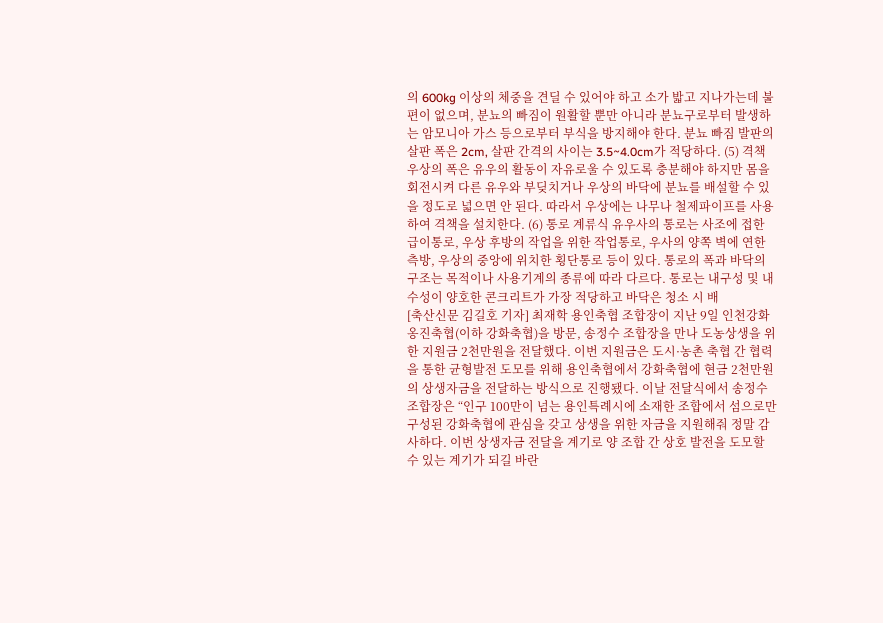의 600kg 이상의 체중을 견딜 수 있어야 하고 소가 밟고 지나가는데 불편이 없으며, 분뇨의 빠짐이 원활할 뿐만 아니라 분뇨구로부터 발생하는 암모니아 가스 등으로부터 부식을 방지해야 한다. 분뇨 빠짐 발판의 살판 폭은 2cm, 살판 간격의 사이는 3.5~4.0cm가 적당하다. (5) 격책 우상의 폭은 유우의 활동이 자유로울 수 있도록 충분해야 하지만 몸을 회전시켜 다른 유우와 부딪치거나 우상의 바닥에 분뇨를 배설할 수 있을 정도로 넓으면 안 된다. 따라서 우상에는 나무나 철제파이프를 사용하여 격책을 설치한다. (6) 통로 계류식 유우사의 통로는 사조에 접한 급이통로, 우상 후방의 작업을 위한 작업통로, 우사의 양쪽 벽에 연한 측방, 우상의 중앙에 위치한 횡단통로 등이 있다. 통로의 폭과 바닥의 구조는 목적이나 사용기계의 종류에 따라 다르다. 통로는 내구성 및 내수성이 양호한 콘크리트가 가장 적당하고 바닥은 청소 시 배
[축산신문 김길호 기자] 최재학 용인축협 조합장이 지난 9일 인천강화옹진축협(이하 강화축협)을 방문, 송정수 조합장을 만나 도농상생을 위한 지원금 2천만원을 전달했다. 이번 지원금은 도시·농촌 축협 간 협력을 통한 균형발전 도모를 위해 용인축협에서 강화축협에 현금 2천만원의 상생자금을 전달하는 방식으로 진행됐다. 이날 전달식에서 송정수 조합장은 “인구 100만이 넘는 용인특례시에 소재한 조합에서 섬으로만 구성된 강화축협에 관심을 갖고 상생을 위한 자금을 지원해줘 정말 감사하다. 이번 상생자금 전달을 계기로 양 조합 간 상호 발전을 도모할 수 있는 계기가 되길 바란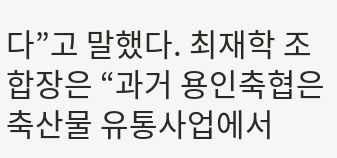다”고 말했다. 최재학 조합장은 “과거 용인축협은 축산물 유통사업에서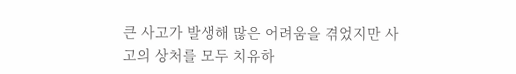큰 사고가 발생해 많은 어려움을 겪었지만 사고의 상처를 모두 치유하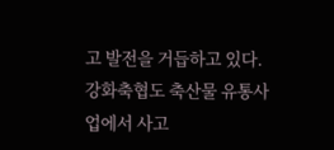고 발전을 거듭하고 있다. 강화축협도 축산물 유통사업에서 사고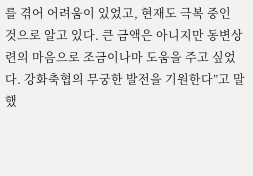를 겪어 어려움이 있었고, 현재도 극복 중인 것으로 알고 있다. 큰 금액은 아니지만 동변상련의 마음으로 조금이나마 도움을 주고 싶었다. 강화축협의 무궁한 발전을 기원한다”고 말했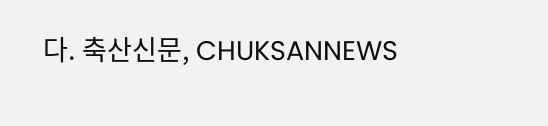다. 축산신문, CHUKSANNEWS